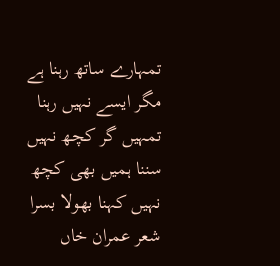تمہارے ساتھ رہنا ہے مگر ایسے نہیں رہنا تمہیں گر کچھ نہیں سننا ہمیں بھی کچھ نہیں کہنا بھولا بسرا شعر عمران خاں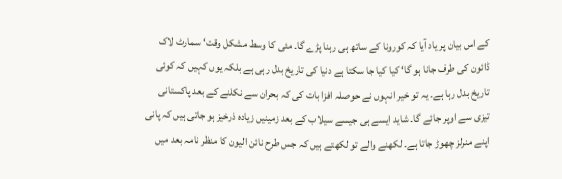کے اس بیان پر یاد آیا کہ کورونا کے ساتھ ہی رہنا پڑے گا۔ مئی کا وسط مشکل وقت‘ سمارٹ لاک ڈائون کی طرف جانا ہو گا‘ کیا کیا جا سکتا ہے دنیا کی تاریخ بدل رہی ہے بلکہ یوں کہیں کہ کوئی تاریخ بدل رہا ہے۔ یہ تو خیر انہوں نے حوصلہ افزا بات کی کہ بحران سے نکلنے کے بعد پاکستانی تیزی سے اوپر جائے گا۔ شاید ایسے ہی جیسے سیلاب کے بعد زمینیں زیادہ ذرخیز ہو جاتی ہیں کہ پانی اپنے منرلز چھوڑ جاتا ہے۔ لکھنے والے تو لکھتے ہیں کہ جس طرح نائن الیون کا منظر نامہ بعد میں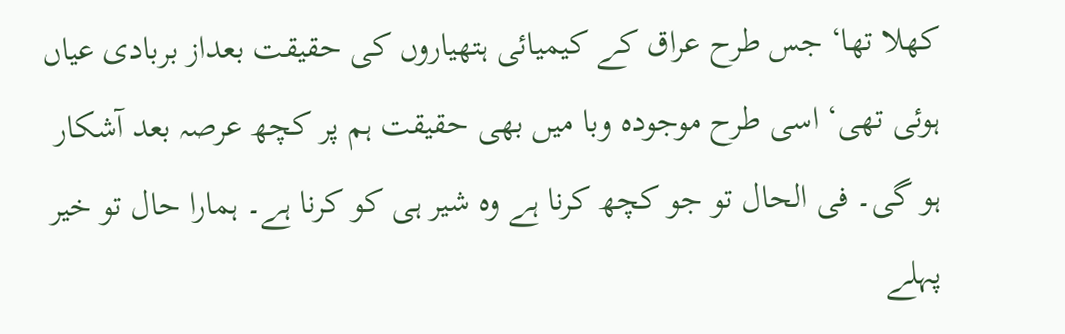کھلا تھا‘ جس طرح عراق کے کیمیائی ہتھیاروں کی حقیقت بعداز بربادی عیاں ہوئی تھی‘ اسی طرح موجودہ وبا میں بھی حقیقت ہم پر کچھ عرصہ بعد آشکار ہو گی۔ فی الحال تو جو کچھ کرنا ہے وہ شیر ہی کو کرنا ہے۔ ہمارا حال تو خیر پہلے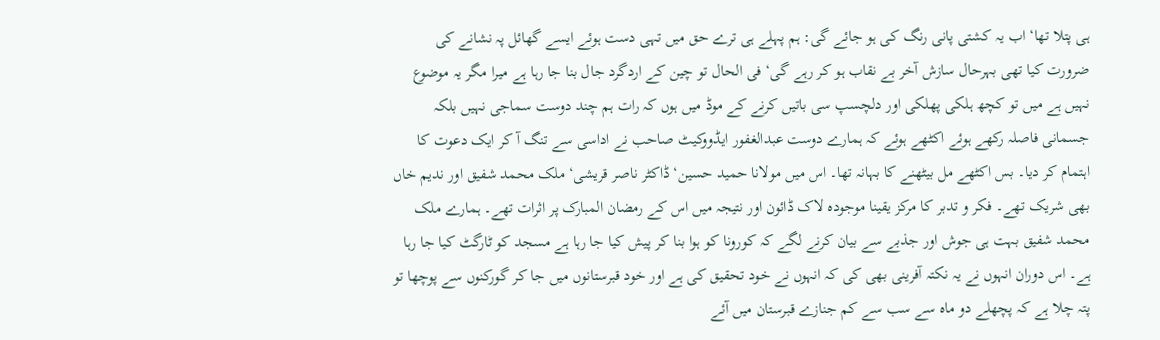ہی پتلا تھا‘ اب یہ کشتی پانی رنگ کی ہو جائے گی: ہم پہلے ہی ترے حق میں تہی دست ہوئے ایسے گھائل پہ نشانے کی ضرورت کیا تھی بہرحال سازش آخر بے نقاب ہو کر رہے گی‘ فی الحال تو چین کے اردگرد جال بنا جا رہا ہے میرا مگر یہ موضوع نہیں ہے میں تو کچھ ہلکی پھلکی اور دلچسپ سی باتیں کرنے کے موڈ میں ہوں کہ رات ہم چند دوست سماجی نہیں بلکہ جسمانی فاصلہ رکھے ہوئے اکٹھے ہوئے کہ ہمارے دوست عبدالغفور ایڈووکیٹ صاحب نے اداسی سے تنگ آ کر ایک دعوت کا اہتمام کر دیا۔ بس اکٹھے مل بیٹھنے کا بہانہ تھا۔ اس میں مولانا حمید حسین‘ ڈاکٹر ناصر قریشی‘ ملک محمد شفیق اور ندیم خاں بھی شریک تھے۔ فکر و تدبر کا مرکز یقینا موجودہ لاک ڈائون اور نتیجہ میں اس کے رمضان المبارک پر اثرات تھے۔ ہمارے ملک محمد شفیق بہت ہی جوش اور جذبے سے بیان کرنے لگے کہ کورونا کو ہوا بنا کر پیش کیا جا رہا ہے مسجد کو ٹارگٹ کیا جا رہا ہے۔ اس دوران انہوں نے یہ نکتہ آفرینی بھی کی کہ انہوں نے خود تحقیق کی ہے اور خود قبرستانوں میں جا کر گورکنوں سے پوچھا تو پتہ چلا ہے کہ پچھلے دو ماہ سے سب سے کم جنازے قبرستان میں آئے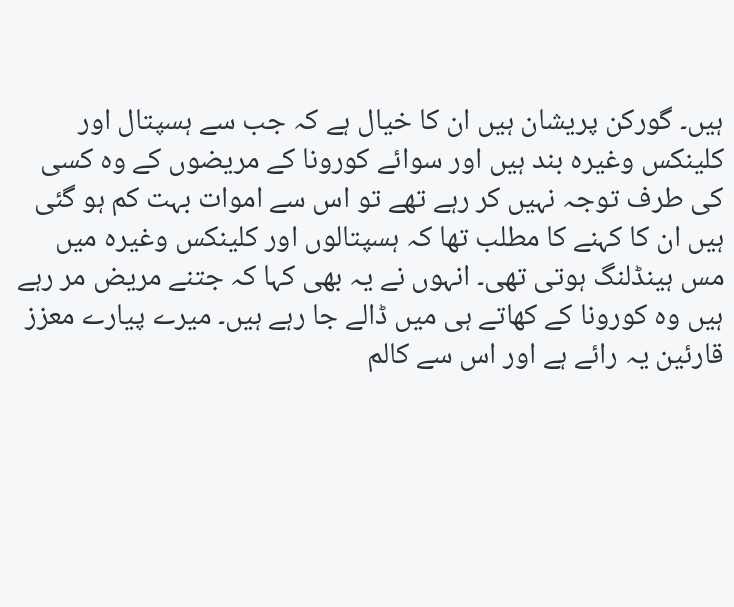ہیں۔ گورکن پریشان ہیں ان کا خیال ہے کہ جب سے ہسپتال اور کلینکس وغیرہ بند ہیں اور سوائے کورونا کے مریضوں کے وہ کسی کی طرف توجہ نہیں کر رہے تھے تو اس سے اموات بہت کم ہو گئی ہیں ان کا کہنے کا مطلب تھا کہ ہسپتالوں اور کلینکس وغیرہ میں مس ہینڈلنگ ہوتی تھی۔ انہوں نے یہ بھی کہا کہ جتنے مریض مر رہے ہیں وہ کورونا کے کھاتے ہی میں ڈالے جا رہے ہیں۔ میرے پیارے معزز قارئین یہ رائے ہے اور اس سے کالم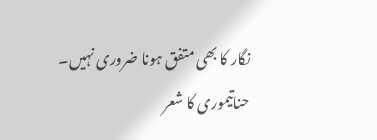نگار کا بھی متفق ہونا ضروری نہیں۔ حناتیموری کا شعر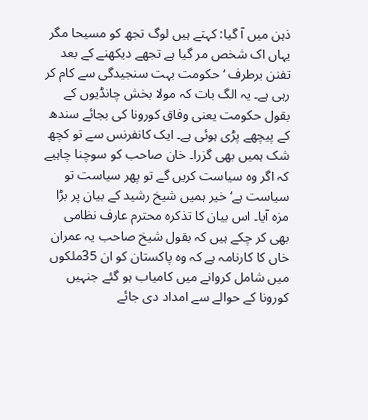ذہن میں آ گیا: کہتے ہیں لوگ تجھ کو مسیحا مگر یہاں اک شخص مر گیا ہے تجھے دیکھنے کے بعد تفنن برطرف ‘ حکومت بہت سنجیدگی سے کام کر رہی ہے۔ یہ الگ بات کہ مولا بخش چانڈیوں کے بقول حکومت یعنی وفاق کورونا کی بجائے سندھ کے پیچھے پڑی ہوئی ہے۔ ایک کانفرنس سے تو کچھ شک ہمیں بھی گزرا۔ خان صاحب کو سوچنا چاہیے کہ اگر وہ سیاست کریں گے تو پھر سیاست تو سیاست ہے‘ خیر ہمیں شیخ رشید کے بیان پر بڑا مزہ آیا۔ اس بیان کا تذکرہ محترم عارف نظامی بھی کر چکے ہیں کہ بقول شیخ صاحب یہ عمران خاں کا کارنامہ ہے کہ وہ پاکستان کو ان 35ملکوں میں شامل کروانے میں کامیاب ہو گئے جنہیں کورونا کے حوالے سے امداد دی جائے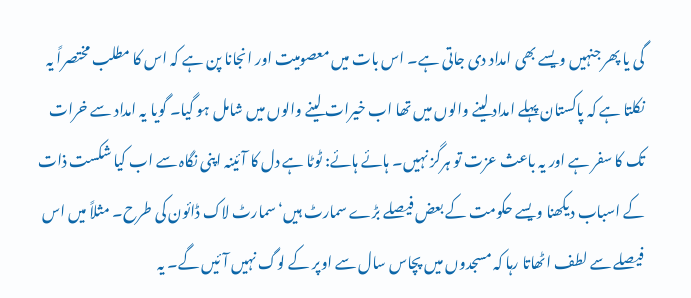گی یا پھر جنہیں ویسے بھی امداد دی جاتی ہے۔ اس بات میں معصومیت اور انجانا پن ہے کہ اس کا مطلب مختصراً یہ نکلتا ہے کہ پاکستان پہلے امداد لینے والوں میں تھا اب خیرات لینے والوں میں شامل ہو گیا۔ گویا یہ امداد سے خرات تک کا سفر ہے اور یہ باعث عزت تو ہرگز نہیں۔ ہائے ہائے: ٹوٹا ہے دل کا آئینہ اپنی نگاہ سے اب کیا شکست ذات کے اسباب دیکھنا ویسے حکومت کے بعض فیصلے بڑے سمارٹ ہیں‘ سمارٹ لاک ڈائون کی طرح۔ مثلاً میں اس فیصلے سے لطف اٹھاتا رہا کہ مسجدوں میں پچاس سال سے اوپر کے لوگ نہیں آئیں گے۔ یہ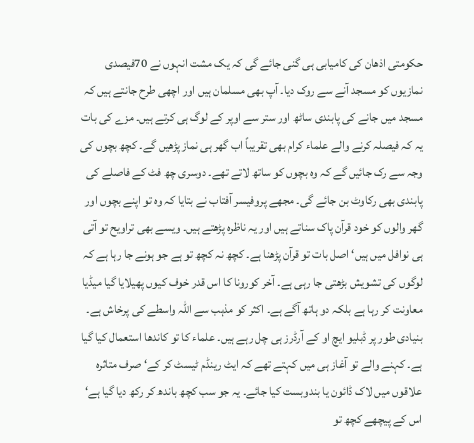حکومتی اذھان کی کامیابی ہی گنی جائے گی کہ یک مشت انہوں نے 70فیصدی نمازیوں کو مسجد آنے سے روک دیا۔ آپ بھی مسلمان ہیں اور اچھی طرح جانتے ہیں کہ مسجد میں جانے کی پابندی ساٹھ اور ستر سے اوپر کے لوگ ہی کرتے ہیں۔ مزے کی بات یہ کہ فیصلہ کرنے والے علماء کرام بھی تقریباً اب گھر ہی نماز پڑھیں گے۔ کچھ بچوں کی وجہ سے رک جائیں گے کہ وہ بچوں کو ساتھ لاتے تھے۔ دوسری چھ فٹ کے فاصلے کی پابندی بھی رکاوٹ بن جائے گی۔ مجھے پروفیسر آفتاب نے بتایا کہ وہ تو اپنے بچوں اور گھر والوں کو خود قرآن پاک سناتے ہیں اور یہ ناظرہ پڑھتے ہیں۔ ویسے بھی تراویح تو آتی ہی نوافل میں ہیں‘ اصل بات تو قرآن پڑھنا ہے۔ کچھ نہ کچھ تو ہے جو ہونے جا رہا ہے کہ لوگوں کی تشویش بڑھتی جا رہی ہے۔ آخر کورونا کا اس قدر خوف کیوں پھیلایا گیا میڈیا معاونت کر رہا ہے بلکہ دو ہاتھ آگے ہے۔ اکثر کو مذہب سے اللہ واسطے کی پرخاش ہے۔ بنیادی طور پر ڈبلیو ایچ او کے آرڈرز ہی چل رہے ہیں۔ علماء کا تو کاندھا استعمال کیا گیا ہے۔ کہنے والے تو آغاز ہی میں کہتے تھے کہ ایٹ رینڈم ٹیسٹ کر کے‘ صرف متاثرہ علاقوں میں لاک ڈائون یا بندوبست کیا جائے۔ یہ جو سب کچھ باندھ کر رکھ دیا گیا ہے‘ اس کے پیچھے کچھ تو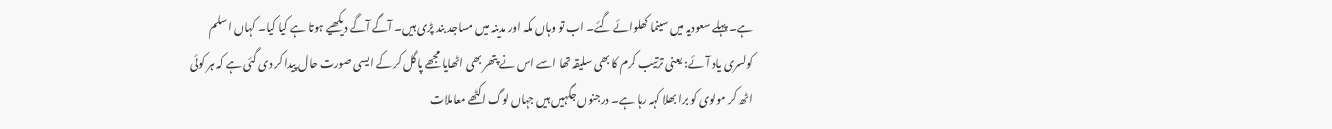ہے۔ پہلے سعودیہ میں سینما کھلوائے گئے۔ اب تو وہاں مکہ اور مدینہ میں مساجد بند پڑی ہیں۔ آگے آگے دیکھیے ہوتا ہے کیا کیا۔ کہاں اسلم کولسری یاد آئے: یعنی ترتیب کرم کا بھی سلیقہ تھا اسے اس نے پتھر بھی اٹھایا مجھے پاگل کر کے ایسی صورت حال پیدا کر دی گئی ہے کہ ہر کوئی اٹھ کر مولوی کو برا بھلا کہہ رہا ہے۔ درجنوں جگہیں ہیں جہاں لوگ اکٹھے معاملات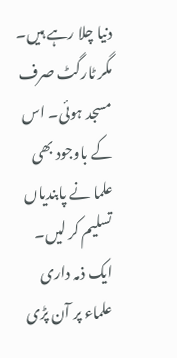دنیا چلا رہے ہیں۔ مگر ٹارگٹ صرف مسجد ہوئی۔ اس کے باوجود بھی علما نے پابندیاں تسلیم کر لیں۔ ایک ذمہ داری علماء پر آن پڑی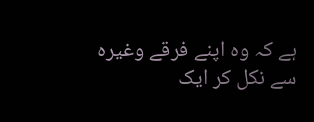ہے کہ وہ اپنے فرقے وغیرہ سے نکل کر ایک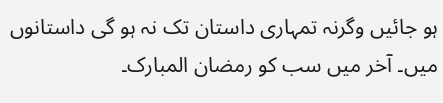ہو جائیں وگرنہ تمہاری داستان تک نہ ہو گی داستانوں میں۔ آخر میں سب کو رمضان المبارک۔